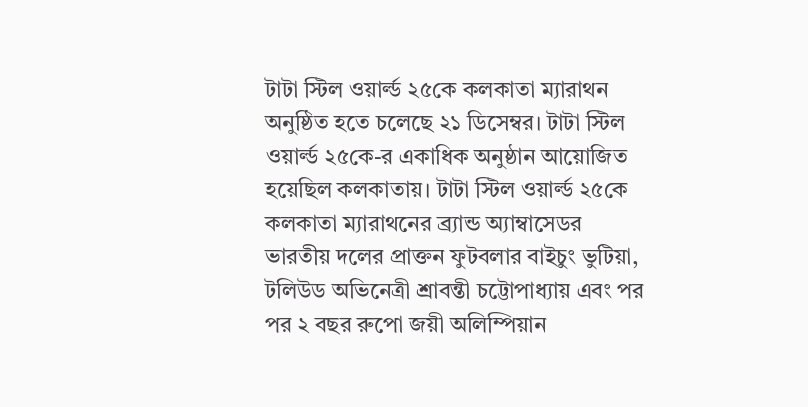টাটা স্টিল ওয়ার্ল্ড ২৫কে কলকাতা ম্যারাথন অনুষ্ঠিত হতে চলেছে ২১ ডিসেম্বর। টাটা স্টিল ওয়ার্ল্ড ২৫কে-র একাধিক অনুষ্ঠান আয়োজিত হয়েছিল কলকাতায়। টাটা স্টিল ওয়ার্ল্ড ২৫কে কলকাতা ম্যারাথনের ব্র্যান্ড অ্যাম্বাসেডর ভারতীয় দলের প্রাক্তন ফুটবলার বাইচুং ভুটিয়া, টলিউড অভিনেত্রী শ্রাবন্তী চট্টোপাধ্যায় এবং পর পর ২ বছর রুপো জয়ী অলিম্পিয়ান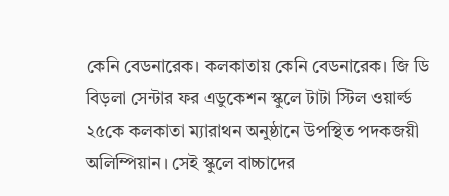কেনি বেডনারেক। কলকাতায় কেনি বেডনারেক। জি ডি বিড়লা সেন্টার ফর এডুকেশন স্কুলে টাটা স্টিল ওয়ার্ল্ড ২৫কে কলকাতা ম্যারাথন অনুষ্ঠানে উপস্থিত পদকজয়ী অলিম্পিয়ান। সেই স্কুলে বাচ্চাদের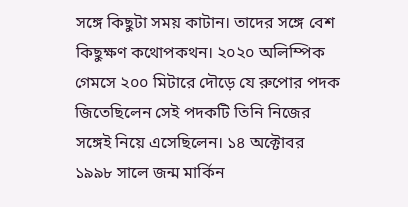সঙ্গে কিছুটা সময় কাটান। তাদের সঙ্গে বেশ কিছুক্ষণ কথোপকথন। ২০২০ অলিম্পিক গেমসে ২০০ মিটারে দৌড়ে যে রুপোর পদক জিতেছিলেন সেই পদকটি তিনি নিজের সঙ্গেই নিয়ে এসেছিলেন। ১৪ অক্টোবর ১৯৯৮ সালে জন্ম মার্কিন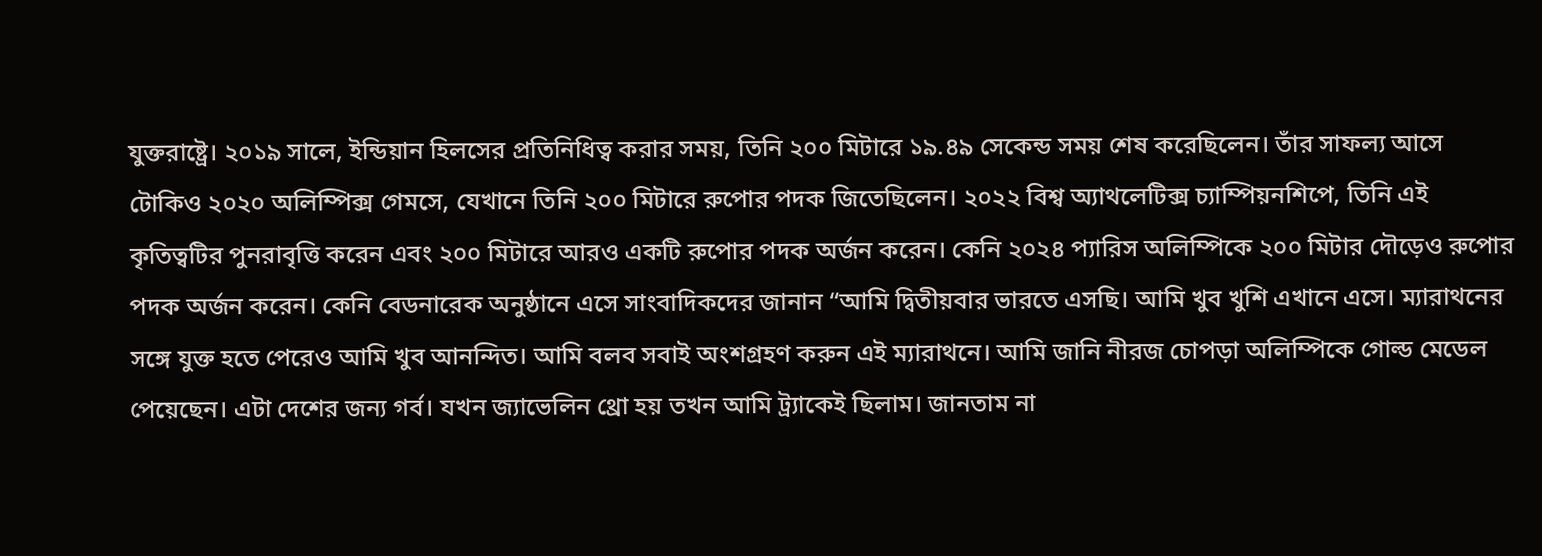যুক্তরাষ্ট্রে। ২০১৯ সালে, ইন্ডিয়ান হিলসের প্রতিনিধিত্ব করার সময়, তিনি ২০০ মিটারে ১৯.৪৯ সেকেন্ড সময় শেষ করেছিলেন। তাঁর সাফল্য আসে টোকিও ২০২০ অলিম্পিক্স গেমসে, যেখানে তিনি ২০০ মিটারে রুপোর পদক জিতেছিলেন। ২০২২ বিশ্ব অ্যাথলেটিক্স চ্যাম্পিয়নশিপে, তিনি এই কৃতিত্বটির পুনরাবৃত্তি করেন এবং ২০০ মিটারে আরও একটি রুপোর পদক অর্জন করেন। কেনি ২০২৪ প্যারিস অলিম্পিকে ২০০ মিটার দৌড়েও রুপোর পদক অর্জন করেন। কেনি বেডনারেক অনুষ্ঠানে এসে সাংবাদিকদের জানান “আমি দ্বিতীয়বার ভারতে এসছি। আমি খুব খুশি এখানে এসে। ম্যারাথনের সঙ্গে যুক্ত হতে পেরেও আমি খুব আনন্দিত। আমি বলব সবাই অংশগ্রহণ করুন এই ম্যারাথনে। আমি জানি নীরজ চোপড়া অলিম্পিকে গোল্ড মেডেল পেয়েছেন। এটা দেশের জন্য গর্ব। যখন জ্যাভেলিন থ্রো হয় তখন আমি ট্র্যাকেই ছিলাম। জানতাম না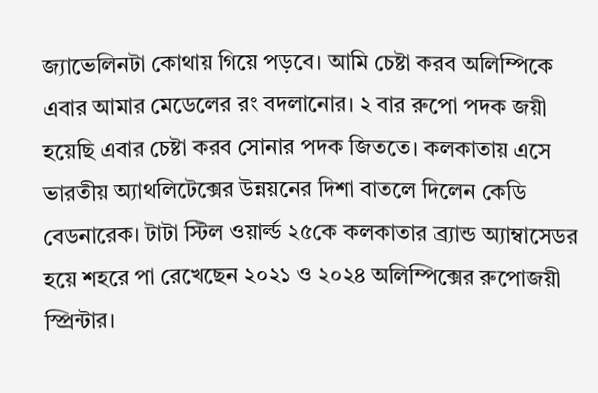জ্যাভেলিনটা কোথায় গিয়ে পড়বে। আমি চেষ্টা করব অলিম্পিকে এবার আমার মেডেলের রং বদলানোর। ২ বার রুপো পদক জয়ী হয়েছি এবার চেষ্টা করব সোনার পদক জিততে। কলকাতায় এসে ভারতীয় অ্যাথলিটেক্সের উন্নয়নের দিশা বাতলে দিলেন কেডি বেডনারেক। টাটা স্টিল ওয়ার্ল্ড ২৫কে কলকাতার ব্র্যান্ড অ্যাম্বাসেডর হয়ে শহরে পা রেখেছেন ২০২১ ও ২০২৪ অলিম্পিক্সের রুপোজয়ী স্প্রিন্টার।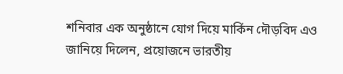শনিবার এক অনুষ্ঠানে যোগ দিয়ে মার্কিন দৌড়বিদ এও জানিয়ে দিলেন, প্রয়োজনে ভারতীয়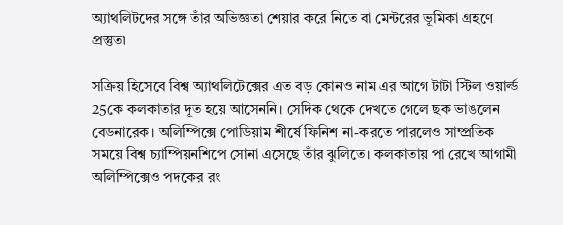অ্যাথলিটদের সঙ্গে তাঁর অভিজ্ঞতা শেয়ার করে নিতে বা মেন্টরের ভূমিকা গ্রহণে প্রস্তুত৷

সক্রিয় হিসেবে বিশ্ব অ্যাথলিটেক্সের এত বড় কোনও নাম এর আগে টাটা স্টিল ওয়ার্ল্ড 25কে কলকাতার দূত হয়ে আসেননি। সেদিক থেকে দেখতে গেলে ছক ভাঙলেন বেডনারেক। অলিম্পিক্সে পোডিয়াম শীর্ষে ফিনিশ না-করতে পারলেও সাম্প্রতিক সময়ে বিশ্ব চ্যাম্পিয়নশিপে সোনা এসেছে তাঁর ঝুলিতে। কলকাতায় পা রেখে আগামী অলিম্পিক্সেও পদকের রং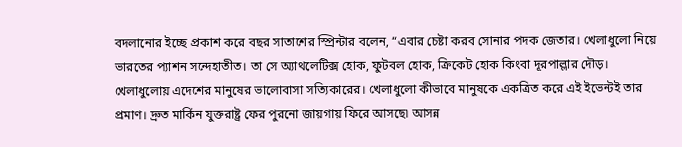বদলানোর ইচ্ছে প্রকাশ করে বছর সাতাশের স্প্রিন্টার বলেন, “এবার চেষ্টা করব সোনার পদক জেতার। খেলাধুলো নিয়ে ভারতের প্যাশন সন্দেহাতীত। তা সে অ্যাথলেটিক্স হোক, ফুটবল হোক, ক্রিকেট হোক কিংবা দূরপাল্লার দৌড়। খেলাধুলোয় এদেশের মানুষের ভালোবাসা সত্যিকারের। খেলাধুলো কীভাবে মানুষকে একত্রিত করে এই ইভেন্টই তার প্রমাণ। দ্রুত মার্কিন যুক্তরাষ্ট্র ফের পুরনো জায়গায় ফিরে আসছে৷ আসন্ন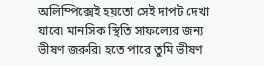অলিম্পিক্সেই হয়তো সেই দাপট দেখা যাবে৷ মানসিক স্থিতি সাফল্যের জন্য ভীষণ জরুরি৷ হতে পারে তুমি ভীষণ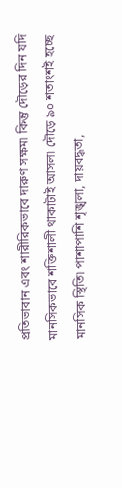প্রতিভাবান এবং শারীরিকভাবে দারুণ সক্ষম৷ কিন্তু দৌড়ের দিন যদি মানসিকভাবে শক্তিশালী থাকাটাই আসল৷ দৌড়ে ৯০ শতাংশই হচ্ছে মানসিক স্থিতি৷ পাশাপাশি শৃঙ্খলা, দায়বদ্ধতা,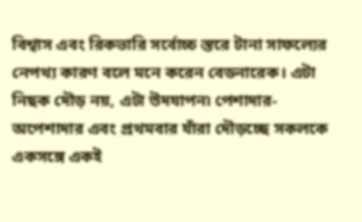বিশ্বাস এবং রিকভারি সর্বোচ্চ স্তরে টানা সাফল্যের নেপথ্য কারণ বলে মনে করেন বেডনারেক। এটা নিছক দৌড় নয়, এটা উদযাপন৷ পেশাদার-অপেশাদার এবং প্রথমবার যাঁরা দৌড়চ্ছে সকলকে একসঙ্গে একই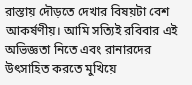রাস্তায় দৌড়তে দেখার বিষয়টা বেশ আকর্ষণীয়। আমি সত্যিই রবিবার এই অভিজ্ঞতা নিতে এবং রানারদের উৎসাহিত করতে মুখিয়ে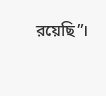রয়েছি”।